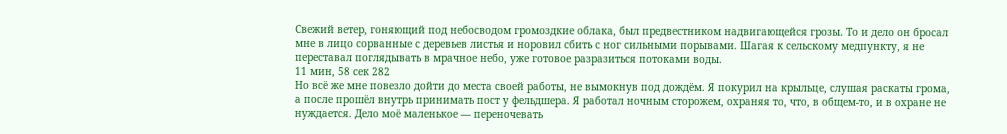Cвежий ветер, гоняющий под небосводом громоздкие облака, был предвестником надвигающейся грозы. То и дело он бросал мне в лицо сорванные с деревьев листья и норовил сбить с ног сильными порывами. Шагая к сельскому медпункту, я не переставал поглядывать в мрачное небо, уже готовое разразиться потоками воды.
11 мин, 58 сек 282
Но всё же мне повезло дойти до места своей работы, не вымокнув под дождём. Я покурил на крыльце, слушая раскаты грома, а после прошёл внутрь принимать пост у фельдшера. Я работал ночным сторожем, охраняя то, что, в общем-то, и в охране не нуждается. Дело моё маленькое — переночевать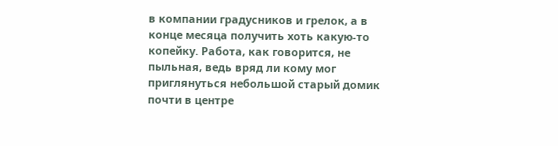в компании градусников и грелок, а в конце месяца получить хоть какую-то копейку. Работа, как говорится, не пыльная, ведь вряд ли кому мог приглянуться небольшой старый домик почти в центре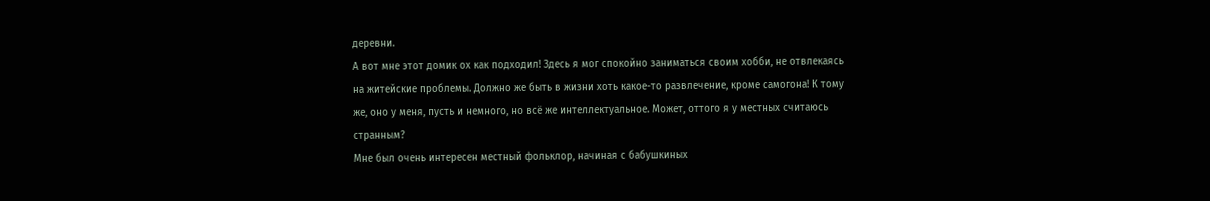деревни.
А вот мне этот домик ох как подходил! Здесь я мог спокойно заниматься своим хобби, не отвлекаясь на житейские проблемы. Должно же быть в жизни хоть какое-то развлечение, кроме самогона! К тому же, оно у меня, пусть и немного, но всё же интеллектуальное. Может, оттого я у местных считаюсь странным?
Мне был очень интересен местный фольклор, начиная с бабушкиных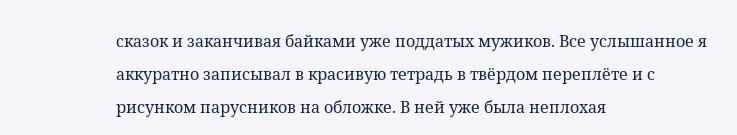сказок и заканчивая байками уже поддатых мужиков. Все услышанное я аккуратно записывал в красивую тетрадь в твёрдом переплёте и с рисунком парусников на обложке. В ней уже была неплохая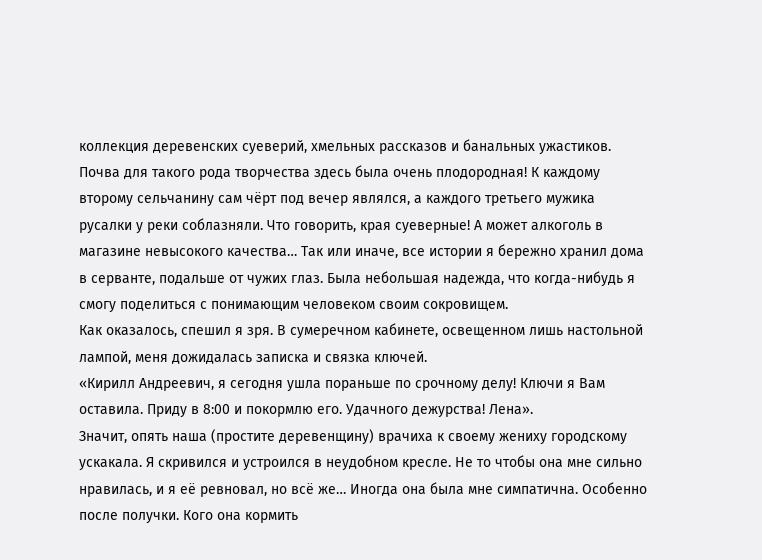коллекция деревенских суеверий, хмельных рассказов и банальных ужастиков. Почва для такого рода творчества здесь была очень плодородная! К каждому второму сельчанину сам чёрт под вечер являлся, а каждого третьего мужика русалки у реки соблазняли. Что говорить, края суеверные! А может алкоголь в магазине невысокого качества… Так или иначе, все истории я бережно хранил дома в серванте, подальше от чужих глаз. Была небольшая надежда, что когда-нибудь я смогу поделиться с понимающим человеком своим сокровищем.
Как оказалось, спешил я зря. В сумеречном кабинете, освещенном лишь настольной лампой, меня дожидалась записка и связка ключей.
«Кирилл Андреевич, я сегодня ушла пораньше по срочному делу! Ключи я Вам оставила. Приду в 8:00 и покормлю его. Удачного дежурства! Лена».
Значит, опять наша (простите деревенщину) врачиха к своему жениху городскому ускакала. Я скривился и устроился в неудобном кресле. Не то чтобы она мне сильно нравилась, и я её ревновал, но всё же… Иногда она была мне симпатична. Особенно после получки. Кого она кормить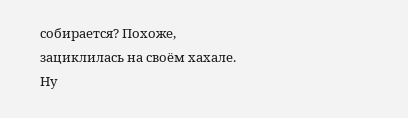собирается? Похоже, зациклилась на своём хахале.
Ну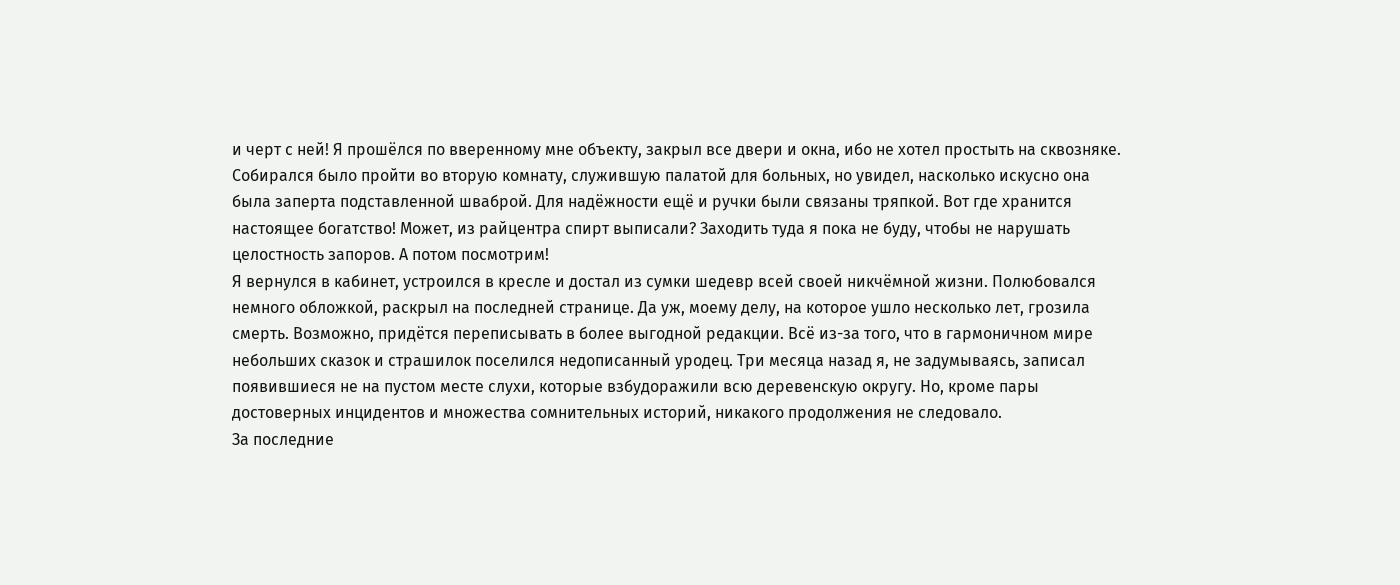и черт с ней! Я прошёлся по вверенному мне объекту, закрыл все двери и окна, ибо не хотел простыть на сквозняке. Собирался было пройти во вторую комнату, служившую палатой для больных, но увидел, насколько искусно она была заперта подставленной шваброй. Для надёжности ещё и ручки были связаны тряпкой. Вот где хранится настоящее богатство! Может, из райцентра спирт выписали? Заходить туда я пока не буду, чтобы не нарушать целостность запоров. А потом посмотрим!
Я вернулся в кабинет, устроился в кресле и достал из сумки шедевр всей своей никчёмной жизни. Полюбовался немного обложкой, раскрыл на последней странице. Да уж, моему делу, на которое ушло несколько лет, грозила смерть. Возможно, придётся переписывать в более выгодной редакции. Всё из-за того, что в гармоничном мире небольших сказок и страшилок поселился недописанный уродец. Три месяца назад я, не задумываясь, записал появившиеся не на пустом месте слухи, которые взбудоражили всю деревенскую округу. Но, кроме пары достоверных инцидентов и множества сомнительных историй, никакого продолжения не следовало.
За последние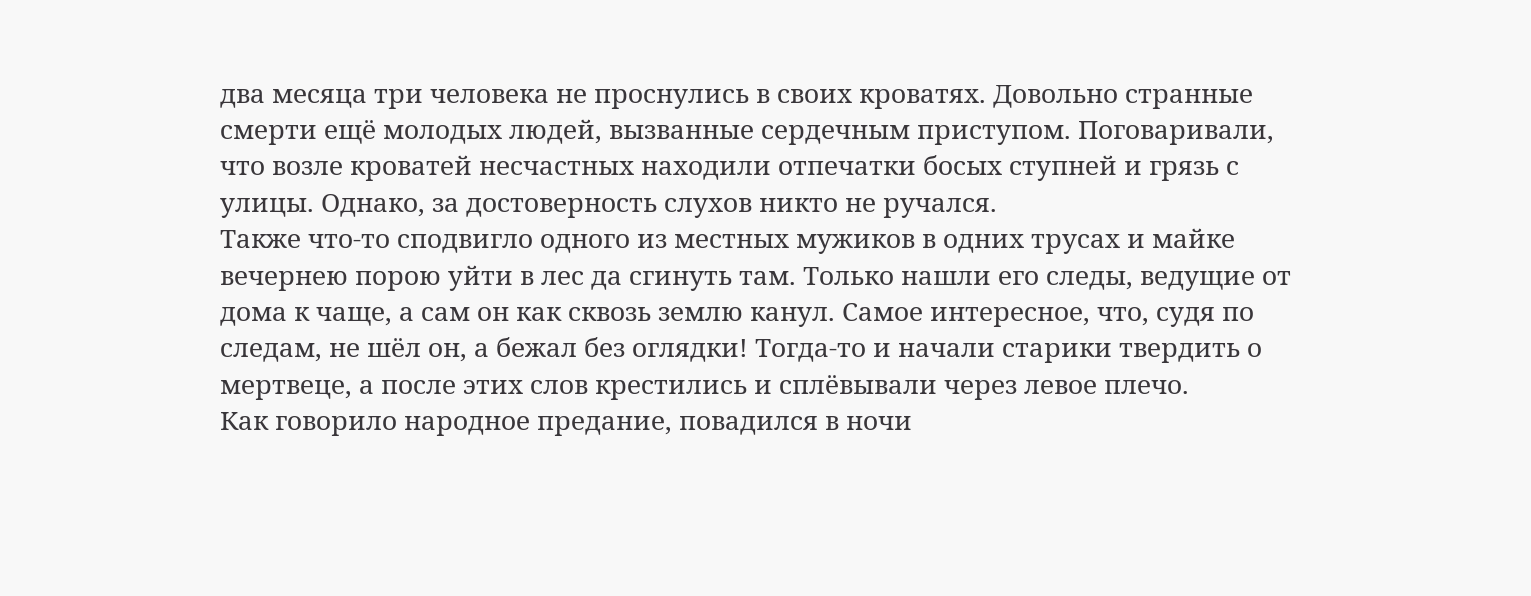два месяца три человека не проснулись в своих кроватях. Довольно странные смерти ещё молодых людей, вызванные сердечным приступом. Поговаривали, что возле кроватей несчастных находили отпечатки босых ступней и грязь с улицы. Однако, за достоверность слухов никто не ручался.
Также что-то сподвигло одного из местных мужиков в одних трусах и майке вечернею порою уйти в лес да сгинуть там. Только нашли его следы, ведущие от дома к чаще, а сам он как сквозь землю канул. Самое интересное, что, судя по следам, не шёл он, а бежал без оглядки! Тогда-то и начали старики твердить о мертвеце, а после этих слов крестились и сплёвывали через левое плечо.
Как говорило народное предание, повадился в ночи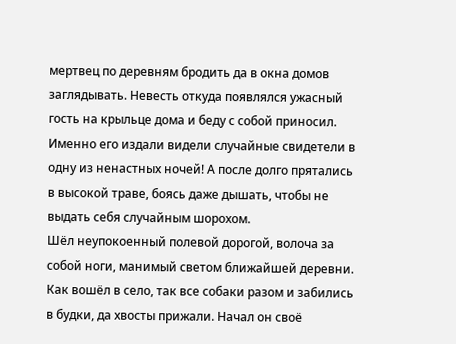мертвец по деревням бродить да в окна домов заглядывать. Невесть откуда появлялся ужасный гость на крыльце дома и беду с собой приносил. Именно его издали видели случайные свидетели в одну из ненастных ночей! А после долго прятались в высокой траве, боясь даже дышать, чтобы не выдать себя случайным шорохом.
Шёл неупокоенный полевой дорогой, волоча за собой ноги, манимый светом ближайшей деревни. Как вошёл в село, так все собаки разом и забились в будки, да хвосты прижали. Начал он своё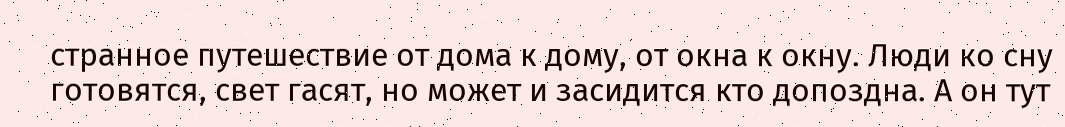странное путешествие от дома к дому, от окна к окну. Люди ко сну готовятся, свет гасят, но может и засидится кто допоздна. А он тут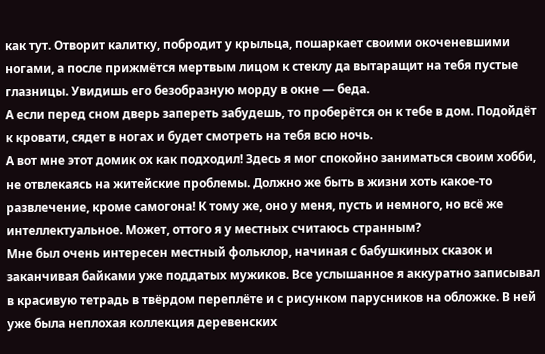как тут. Отворит калитку, побродит у крыльца, пошаркает своими окоченевшими ногами, а после прижмётся мертвым лицом к стеклу да вытаращит на тебя пустые глазницы. Увидишь его безобразную морду в окне — беда.
А если перед сном дверь запереть забудешь, то проберётся он к тебе в дом. Подойдёт к кровати, сядет в ногах и будет смотреть на тебя всю ночь.
А вот мне этот домик ох как подходил! Здесь я мог спокойно заниматься своим хобби, не отвлекаясь на житейские проблемы. Должно же быть в жизни хоть какое-то развлечение, кроме самогона! К тому же, оно у меня, пусть и немного, но всё же интеллектуальное. Может, оттого я у местных считаюсь странным?
Мне был очень интересен местный фольклор, начиная с бабушкиных сказок и заканчивая байками уже поддатых мужиков. Все услышанное я аккуратно записывал в красивую тетрадь в твёрдом переплёте и с рисунком парусников на обложке. В ней уже была неплохая коллекция деревенских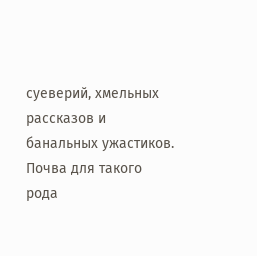суеверий, хмельных рассказов и банальных ужастиков. Почва для такого рода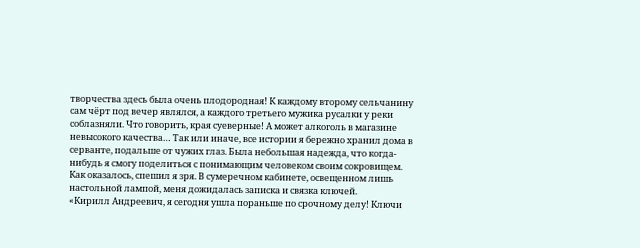творчества здесь была очень плодородная! К каждому второму сельчанину сам чёрт под вечер являлся, а каждого третьего мужика русалки у реки соблазняли. Что говорить, края суеверные! А может алкоголь в магазине невысокого качества… Так или иначе, все истории я бережно хранил дома в серванте, подальше от чужих глаз. Была небольшая надежда, что когда-нибудь я смогу поделиться с понимающим человеком своим сокровищем.
Как оказалось, спешил я зря. В сумеречном кабинете, освещенном лишь настольной лампой, меня дожидалась записка и связка ключей.
«Кирилл Андреевич, я сегодня ушла пораньше по срочному делу! Ключи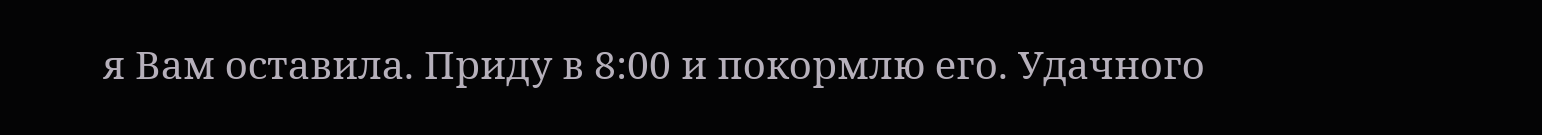я Вам оставила. Приду в 8:00 и покормлю его. Удачного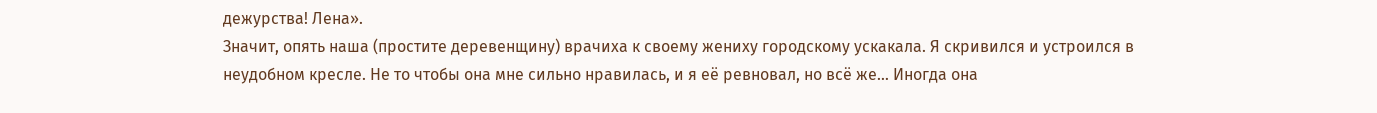дежурства! Лена».
Значит, опять наша (простите деревенщину) врачиха к своему жениху городскому ускакала. Я скривился и устроился в неудобном кресле. Не то чтобы она мне сильно нравилась, и я её ревновал, но всё же… Иногда она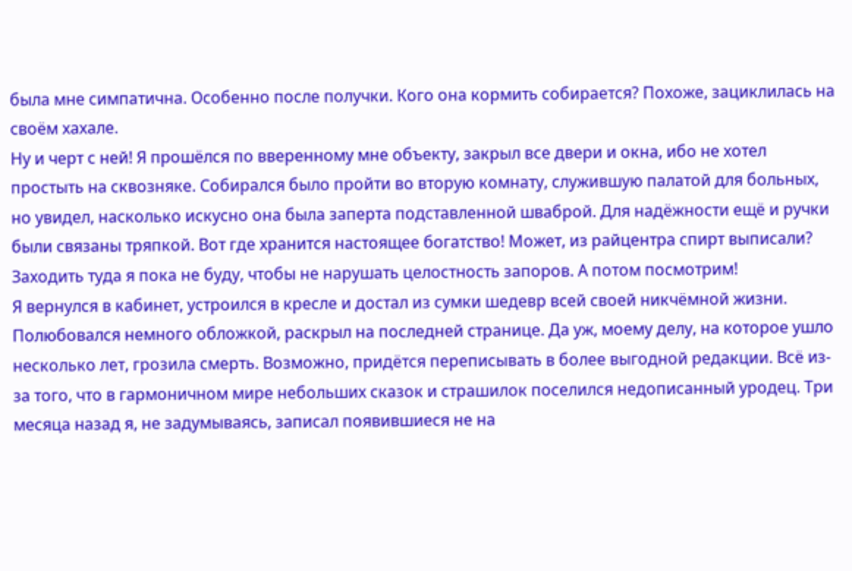была мне симпатична. Особенно после получки. Кого она кормить собирается? Похоже, зациклилась на своём хахале.
Ну и черт с ней! Я прошёлся по вверенному мне объекту, закрыл все двери и окна, ибо не хотел простыть на сквозняке. Собирался было пройти во вторую комнату, служившую палатой для больных, но увидел, насколько искусно она была заперта подставленной шваброй. Для надёжности ещё и ручки были связаны тряпкой. Вот где хранится настоящее богатство! Может, из райцентра спирт выписали? Заходить туда я пока не буду, чтобы не нарушать целостность запоров. А потом посмотрим!
Я вернулся в кабинет, устроился в кресле и достал из сумки шедевр всей своей никчёмной жизни. Полюбовался немного обложкой, раскрыл на последней странице. Да уж, моему делу, на которое ушло несколько лет, грозила смерть. Возможно, придётся переписывать в более выгодной редакции. Всё из-за того, что в гармоничном мире небольших сказок и страшилок поселился недописанный уродец. Три месяца назад я, не задумываясь, записал появившиеся не на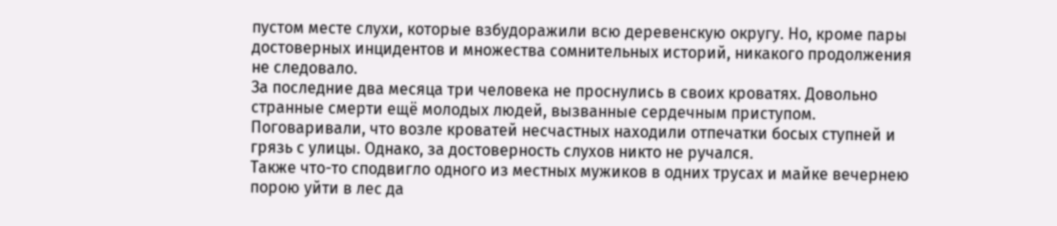пустом месте слухи, которые взбудоражили всю деревенскую округу. Но, кроме пары достоверных инцидентов и множества сомнительных историй, никакого продолжения не следовало.
За последние два месяца три человека не проснулись в своих кроватях. Довольно странные смерти ещё молодых людей, вызванные сердечным приступом. Поговаривали, что возле кроватей несчастных находили отпечатки босых ступней и грязь с улицы. Однако, за достоверность слухов никто не ручался.
Также что-то сподвигло одного из местных мужиков в одних трусах и майке вечернею порою уйти в лес да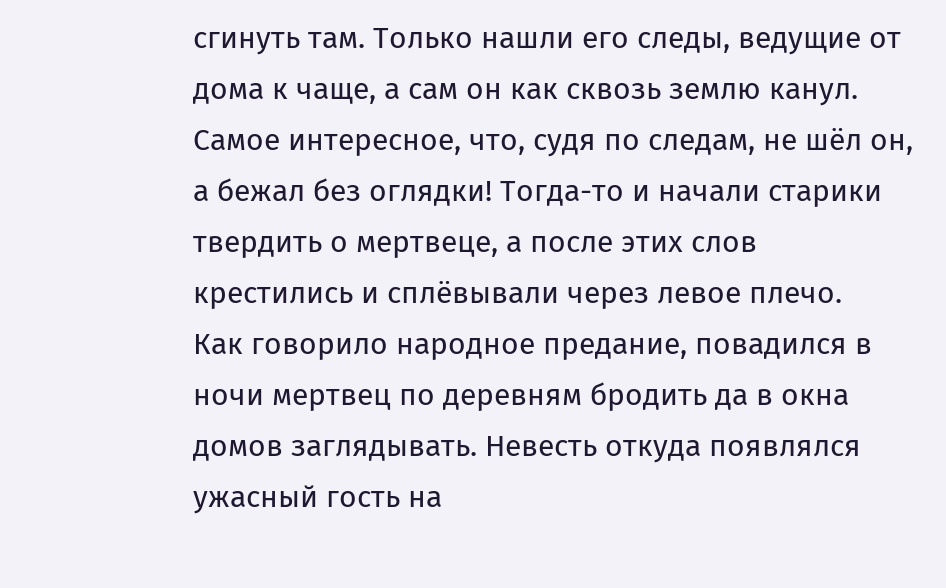сгинуть там. Только нашли его следы, ведущие от дома к чаще, а сам он как сквозь землю канул. Самое интересное, что, судя по следам, не шёл он, а бежал без оглядки! Тогда-то и начали старики твердить о мертвеце, а после этих слов крестились и сплёвывали через левое плечо.
Как говорило народное предание, повадился в ночи мертвец по деревням бродить да в окна домов заглядывать. Невесть откуда появлялся ужасный гость на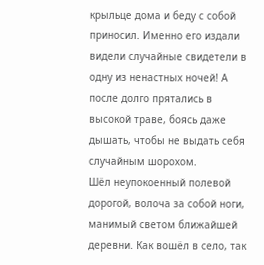крыльце дома и беду с собой приносил. Именно его издали видели случайные свидетели в одну из ненастных ночей! А после долго прятались в высокой траве, боясь даже дышать, чтобы не выдать себя случайным шорохом.
Шёл неупокоенный полевой дорогой, волоча за собой ноги, манимый светом ближайшей деревни. Как вошёл в село, так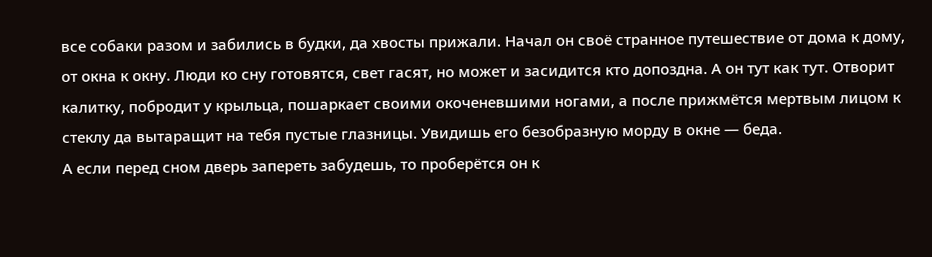все собаки разом и забились в будки, да хвосты прижали. Начал он своё странное путешествие от дома к дому, от окна к окну. Люди ко сну готовятся, свет гасят, но может и засидится кто допоздна. А он тут как тут. Отворит калитку, побродит у крыльца, пошаркает своими окоченевшими ногами, а после прижмётся мертвым лицом к стеклу да вытаращит на тебя пустые глазницы. Увидишь его безобразную морду в окне — беда.
А если перед сном дверь запереть забудешь, то проберётся он к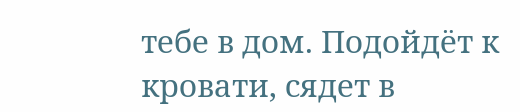тебе в дом. Подойдёт к кровати, сядет в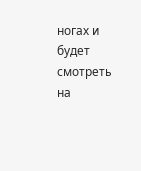ногах и будет смотреть на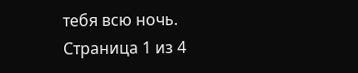тебя всю ночь.
Страница 1 из 4